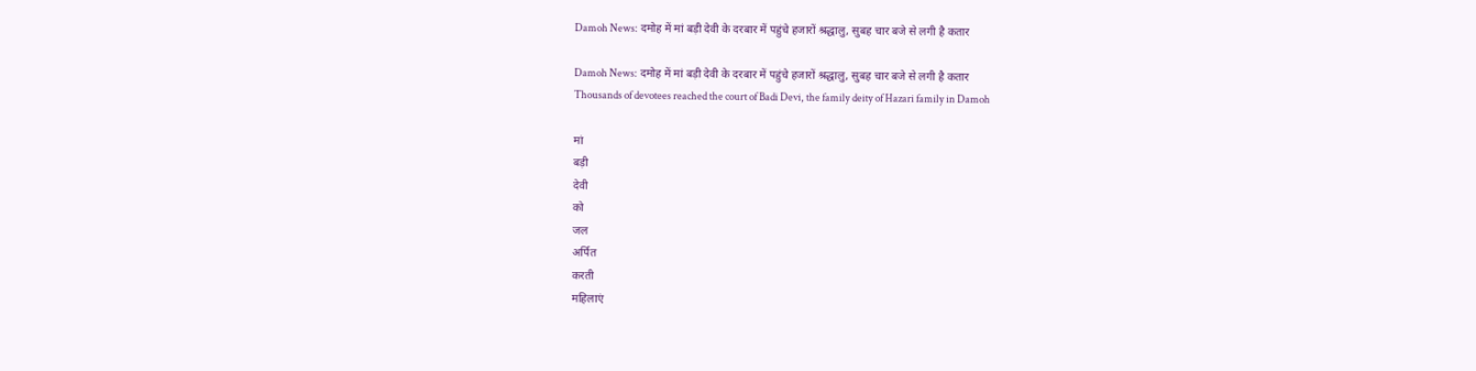Damoh News: दमोह में मां बड़ी देवी के दरबार में पहुंचे हजारों श्रद्धालु, सुबह चार बजे से लगी है कतार

Damoh News: दमोह में मां बड़ी देवी के दरबार में पहुंचे हजारों श्रद्धालु, सुबह चार बजे से लगी है कतार
Thousands of devotees reached the court of Badi Devi, the family deity of Hazari family in Damoh

मां
बड़ी
देवी
को
जल
अर्पित
करती
महिलाएं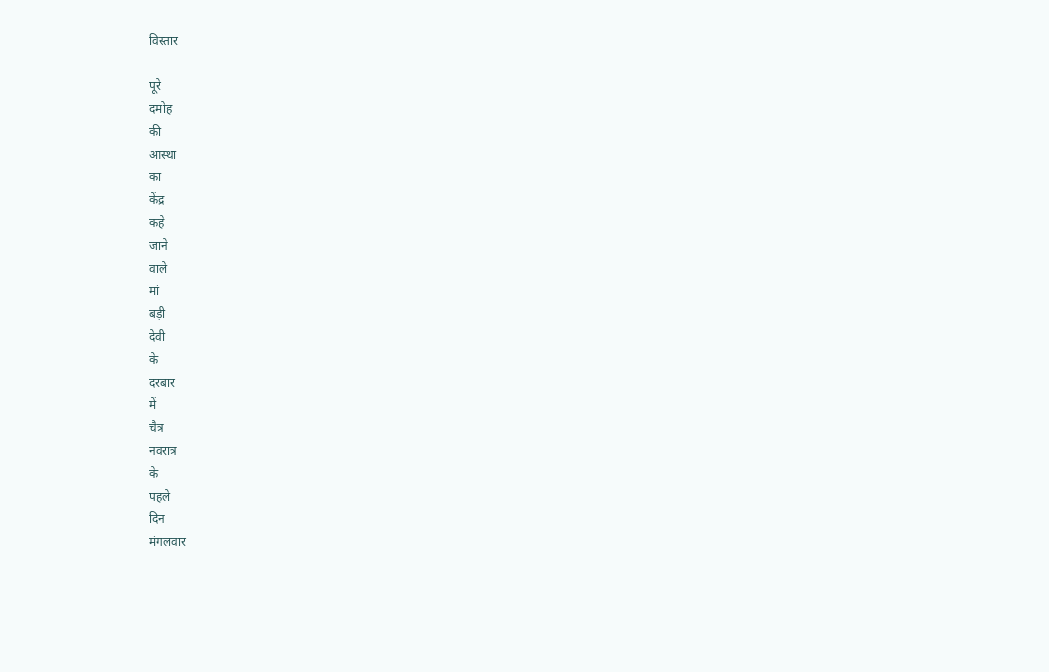विस्तार

पूरे
दमोह
की
आस्था
का
केंद्र
कहे
जाने
वाले
मां
बड़ी
देवी
के
दरबार
में
चैत्र
नवरात्र
के
पहले
दिन
मंगलवार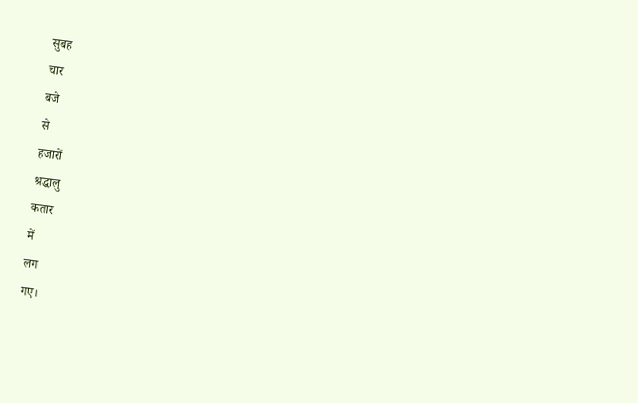सुबह
चार
बजे
से
हजारों
श्रद्धालु
कतार
में
लग
गए।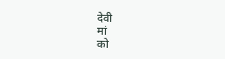देवी
मां
को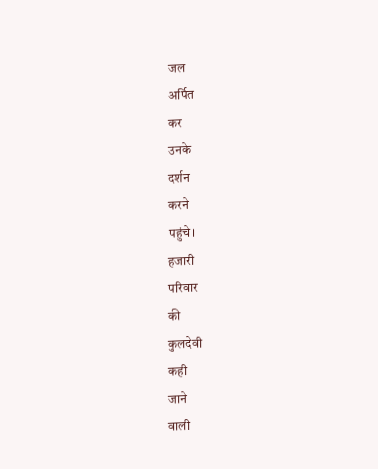जल
अर्पित
कर
उनके
दर्शन
करने
पहुंचे।
हजारी
परिवार
की
कुलदेवी
कही
जाने
वाली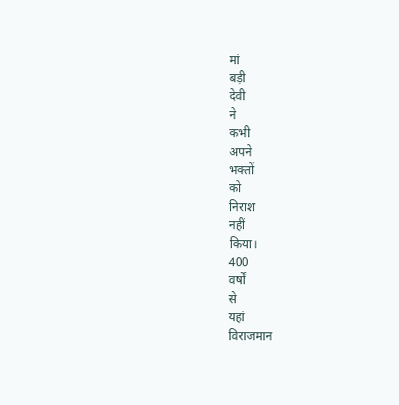मां
बड़ी
देवी
ने
कभी
अपने
भक्तों
को
निराश
नहीं
किया।
400
वर्षों
से
यहां
विराजमान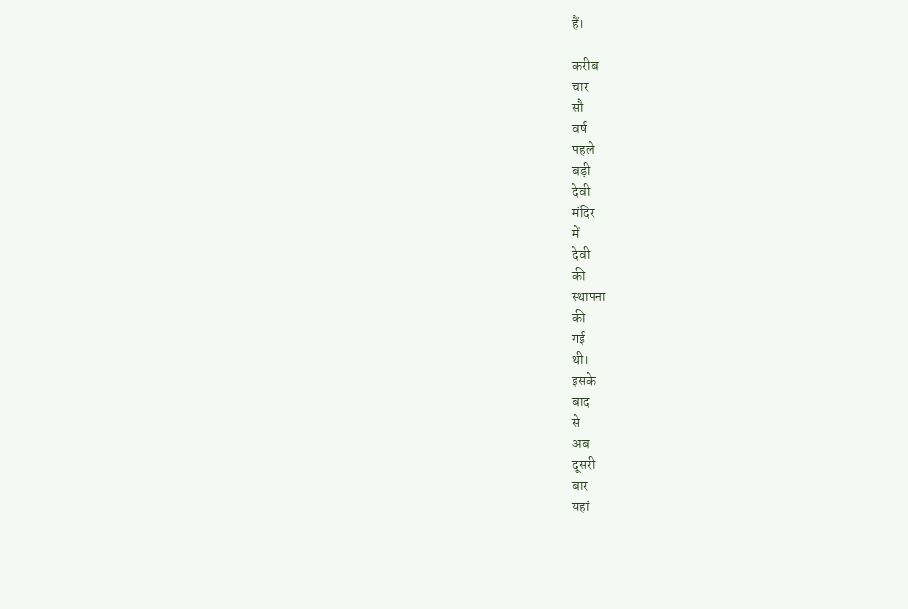हैं।

करीब
चार
सौ
वर्ष
पहले
बड़ी
देवी
मंदिर
में
देवी
की
स्थापना
की
गई
थी।
इसके
बाद
से
अब
दूसरी
बार
यहां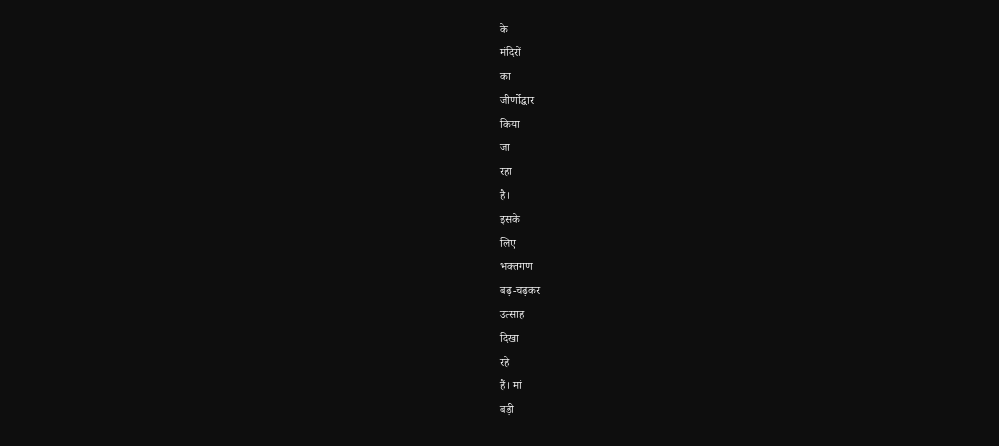के
मंदिरों
का
जीर्णोद्धार
किया
जा
रहा
है।
इसके
लिए
भक्तगण
बढ़-चढ़कर
उत्साह
दिखा
रहे
हैं। मां
बड़ी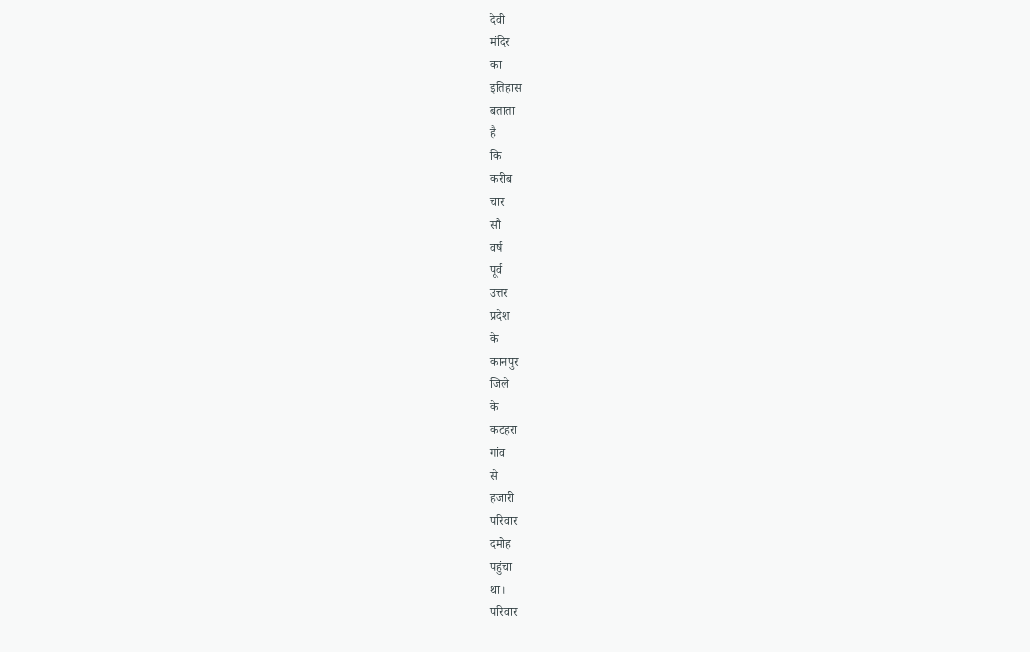देवी
मंदिर
का
इतिहास
बताता
है
कि
करीब
चार
सौ
वर्ष
पूर्व
उत्तर
प्रदेश
के
कानपुर
जिले
के
कटहरा
गांव
से
हजारी
परिवार
दमोह
पहुंचा
था।
परिवार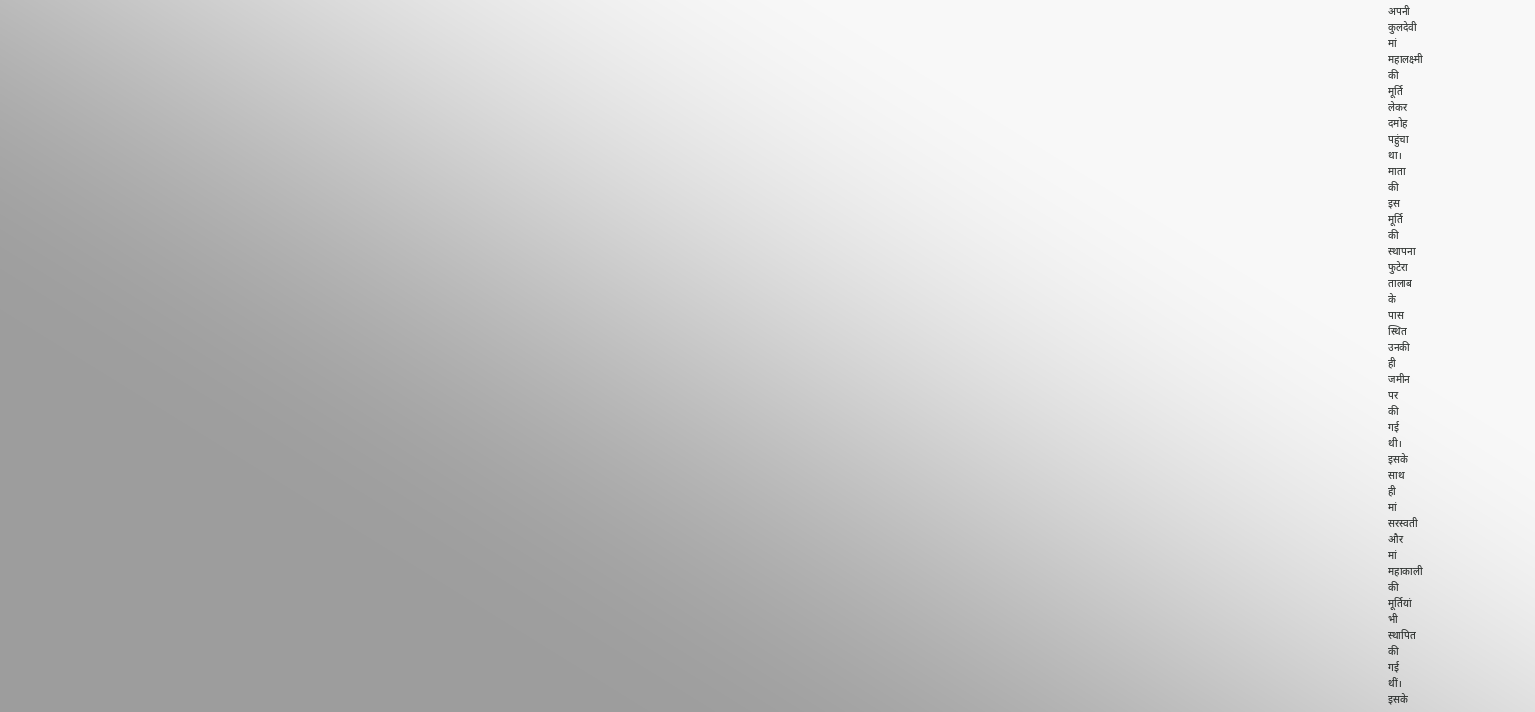अपनी
कुलदेवी
मां
महालक्ष्मी
की
मूर्ति
लेकर
दमोह
पहुंचा
था।
माता
की
इस
मूर्ति
की
स्थापना
फुटेरा
तालाब
के
पास
स्थित
उनकी
ही
जमीन
पर
की
गई
थी।
इसके
साथ
ही
मां
सरस्वती
और
मां
महाकाली
की
मूर्तियां
भी
स्थापित
की
गई
थीं।
इसके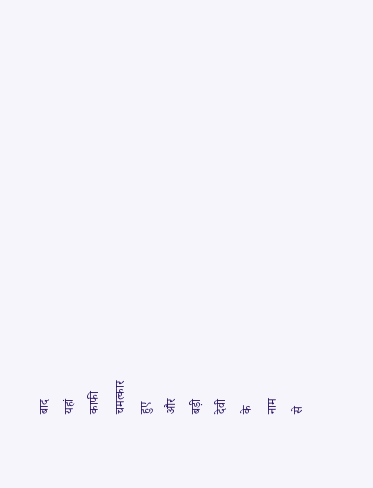बाद
यहां
काफी
चमत्कार
हुए
और
बड़ी
देवी
के
नाम
से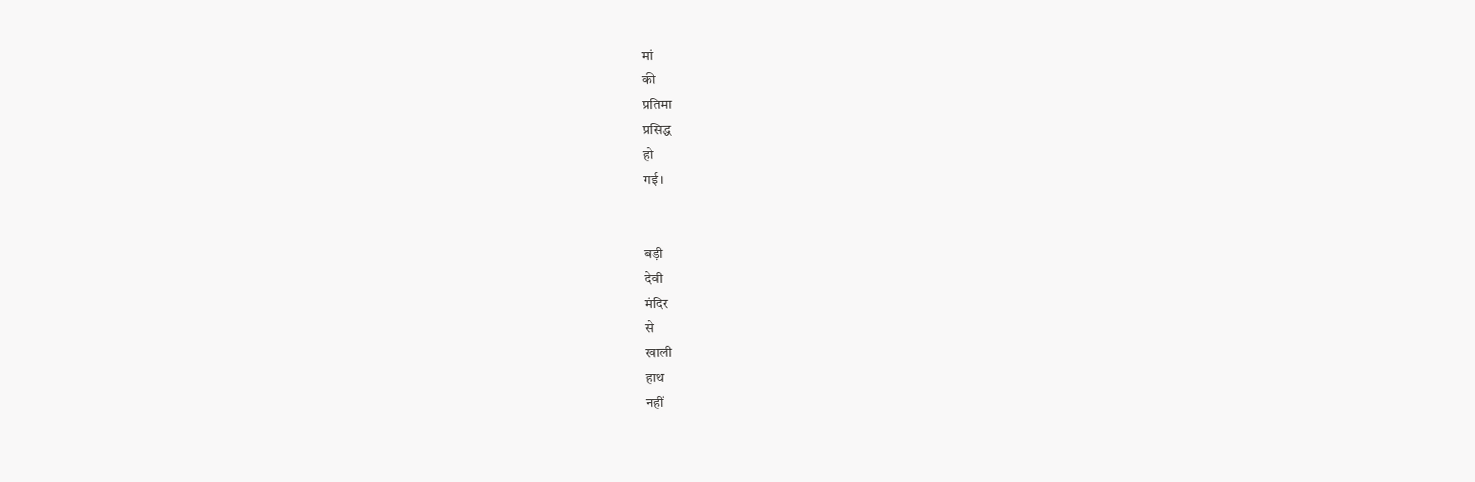मां
की
प्रतिमा
प्रसिद्ध
हो
गई।


बड़ी
देवी
मंदिर
से
खाली
हाथ
नहीं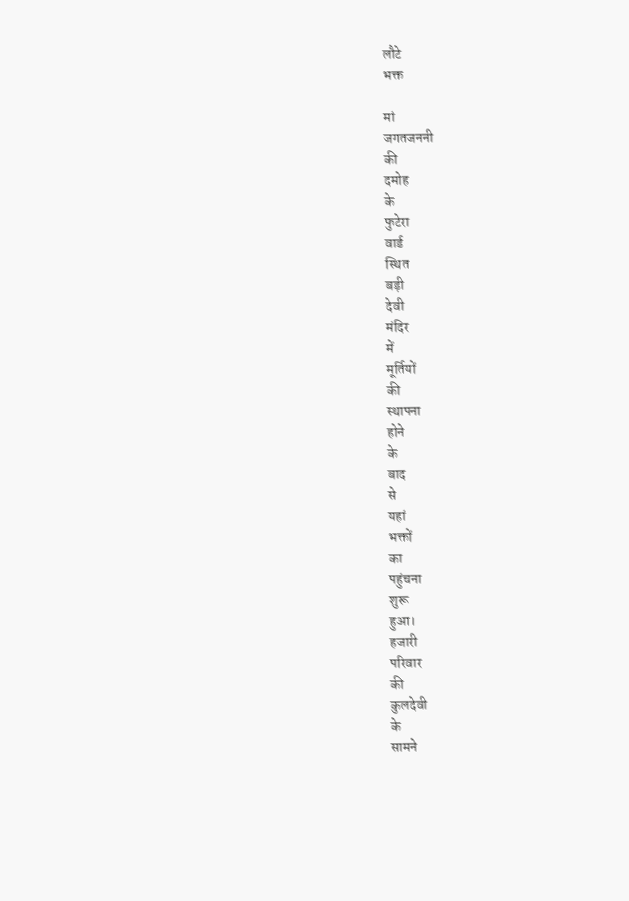लौटे
भक्त

मां
जगतजननी
की
दमोह
के
फुटेरा
वार्ड
स्थित
बड़ी
देवी
मंदिर
में
मूर्तियों
की
स्थापना
होने
के
बाद
से
यहां
भक्तों
का
पहुंचना
शुरू
हुआ।
हजारी
परिवार
की
कुलदेवी
के
सामने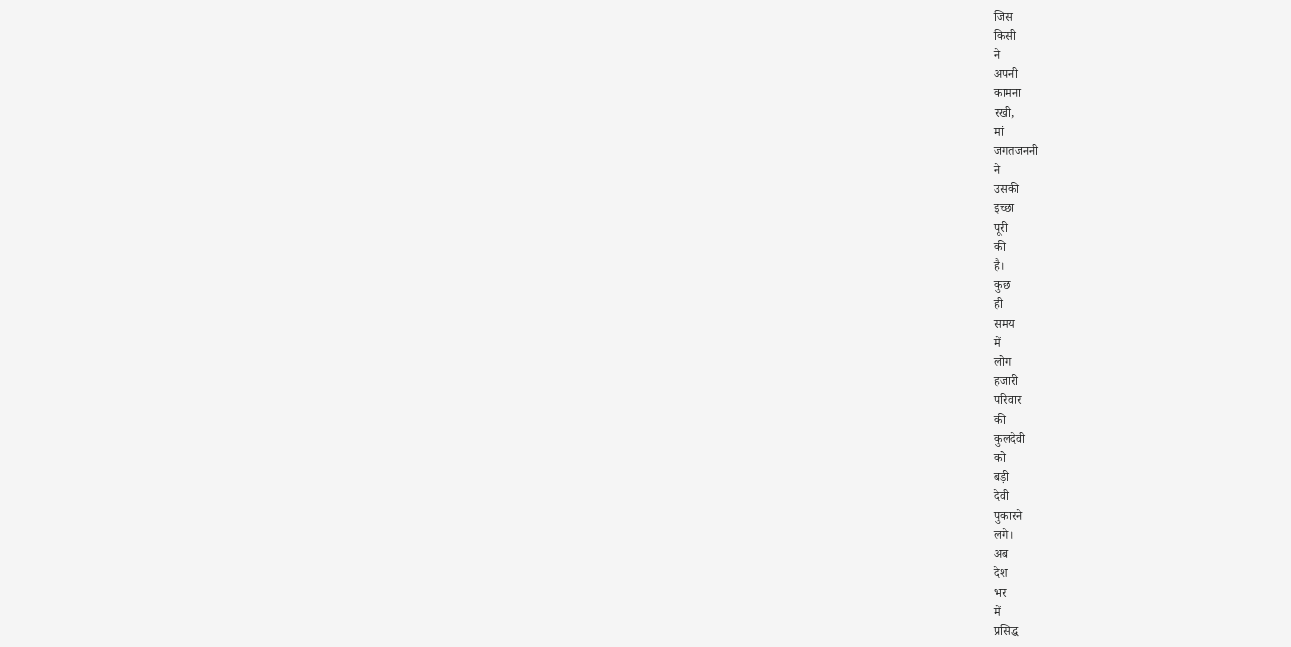जिस
किसी
ने
अपनी
कामना
रखी,
मां
जगतजननी
ने
उसकी
इच्छा
पूरी
की
है।
कुछ
ही
समय
में
लोग
हजारी
परिवार
की
कुलदेवी
को
बड़ी
देवी
पुकारने
लगे।
अब
देश
भर
में
प्रसिद्ध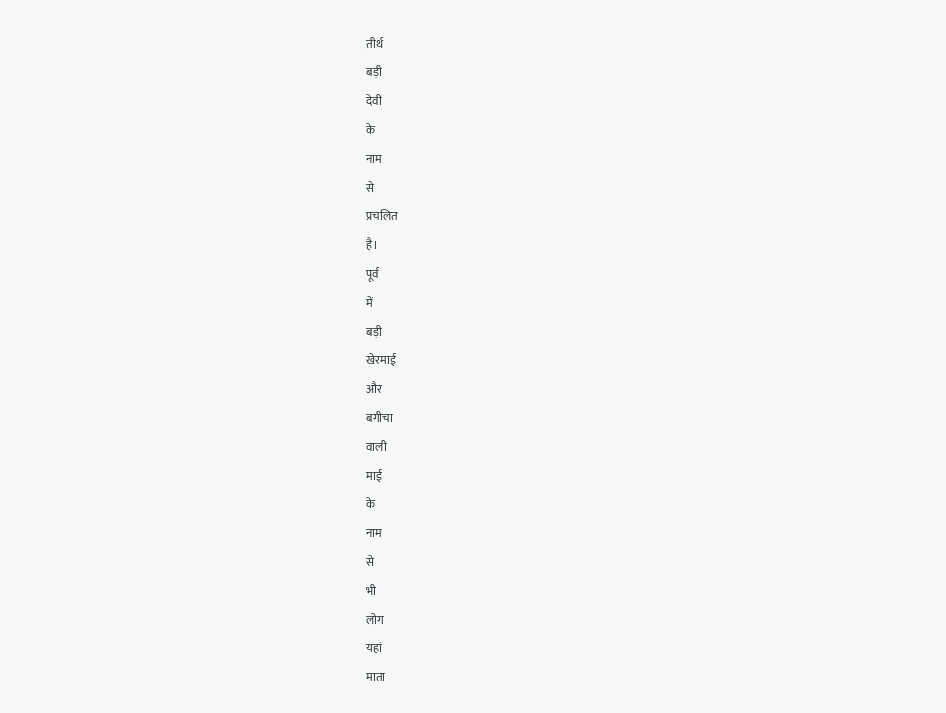तीर्थ
बड़ी
देवी
के
नाम
से
प्रचलित
है।
पूर्व
में
बड़ी
खेरमाई
और
बगीचा
वाली
माई
के
नाम
से
भी
लोग
यहां
माता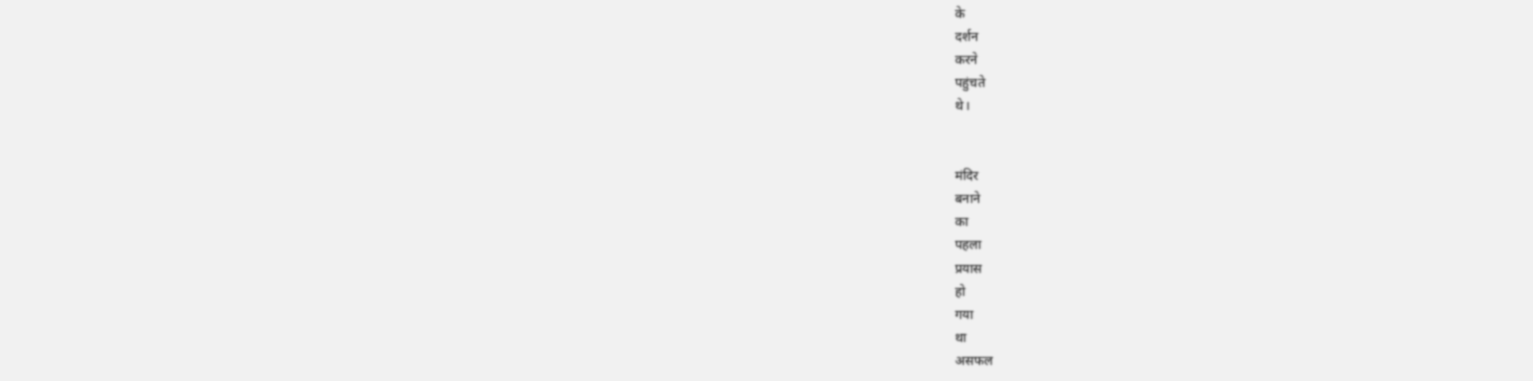के
दर्शन
करने
पहुंचते
थे।


मंदिर
बनाने
का
पहला
प्रयास
हो
गया
था
असफल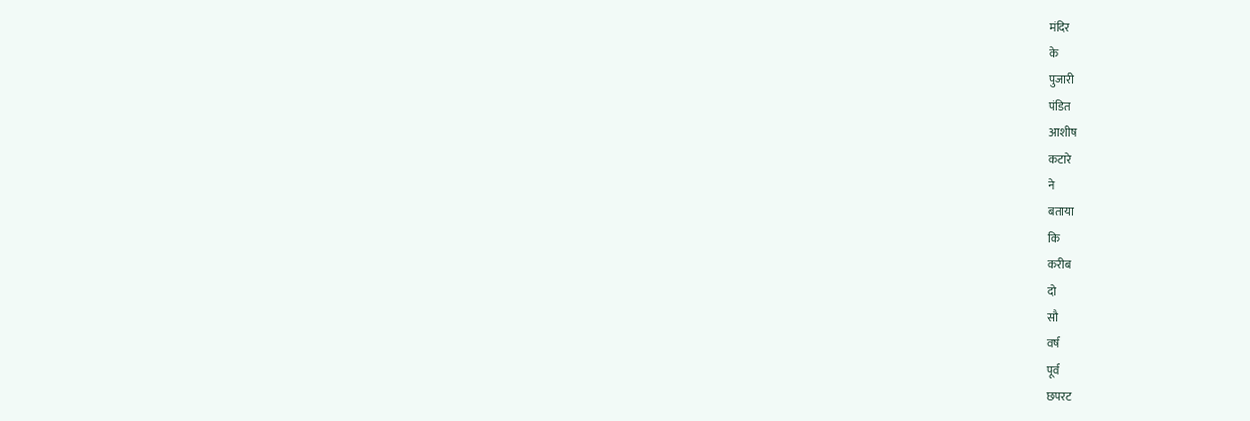मंदिर
के
पुजारी
पंडित
आशीष
कटारे
ने
बताया
कि
करीब
दो
सौ
वर्ष
पूर्व
छपरट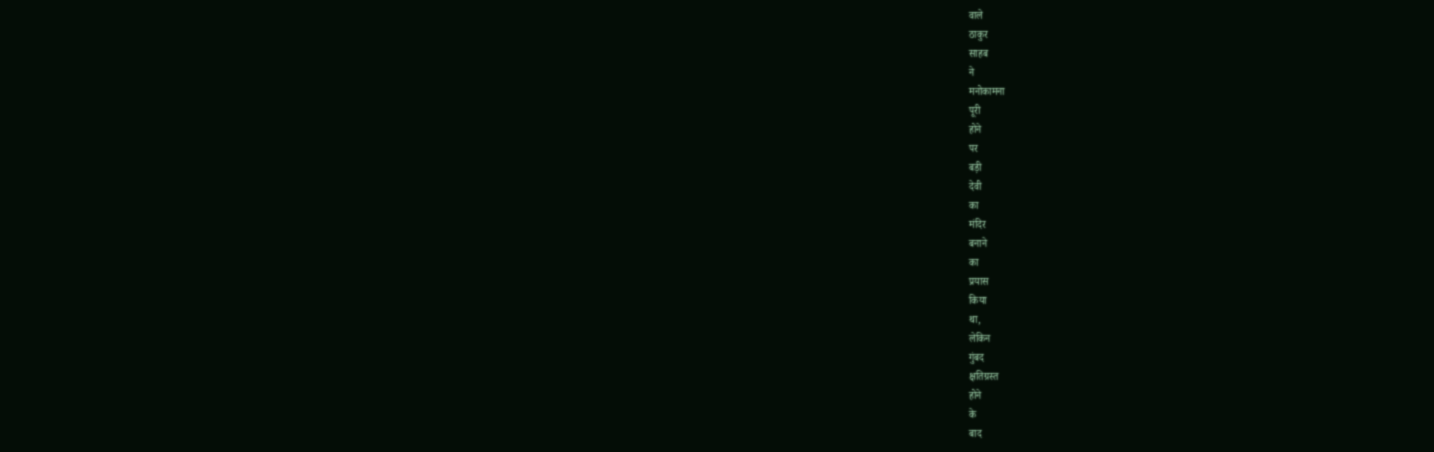वाले
ठाकुर
साहब
ने
मनोकामना
पूरी
होने
पर
बड़ी
देवी
का
मंदिर
बनाने
का
प्रयास
किया
था,
लेकिन
गुंबद
क्षतिग्रस्त
होने
के
बाद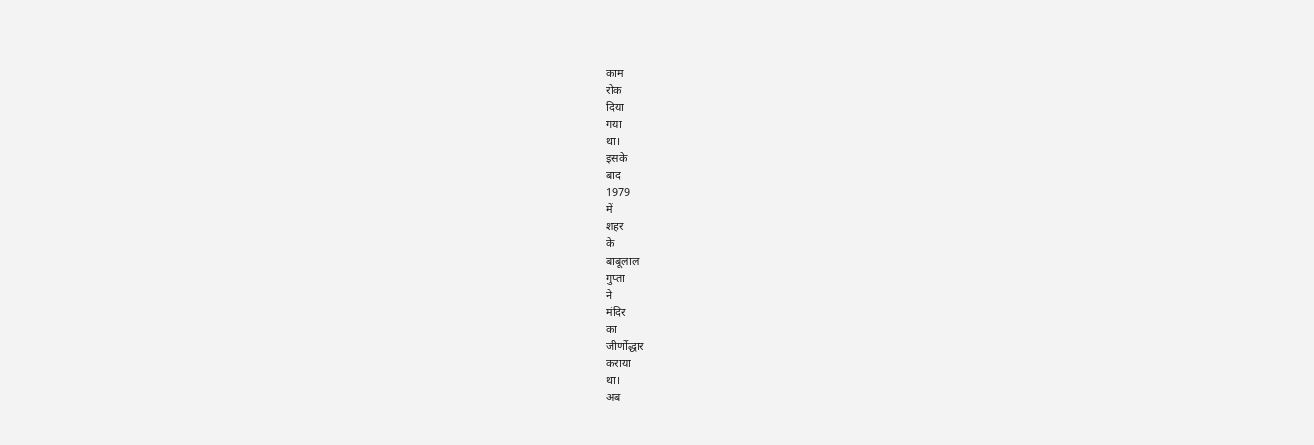काम
रोक
दिया
गया
था।
इसके
बाद
1979
में
शहर
के
बाबूलाल
गुप्ता
ने
मंदिर
का
जीर्णोद्धार
कराया
था।
अब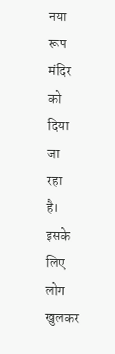नया
रूप
मंदिर
को
दिया
जा
रहा
है।
इसके
लिए
लोग
खुलकर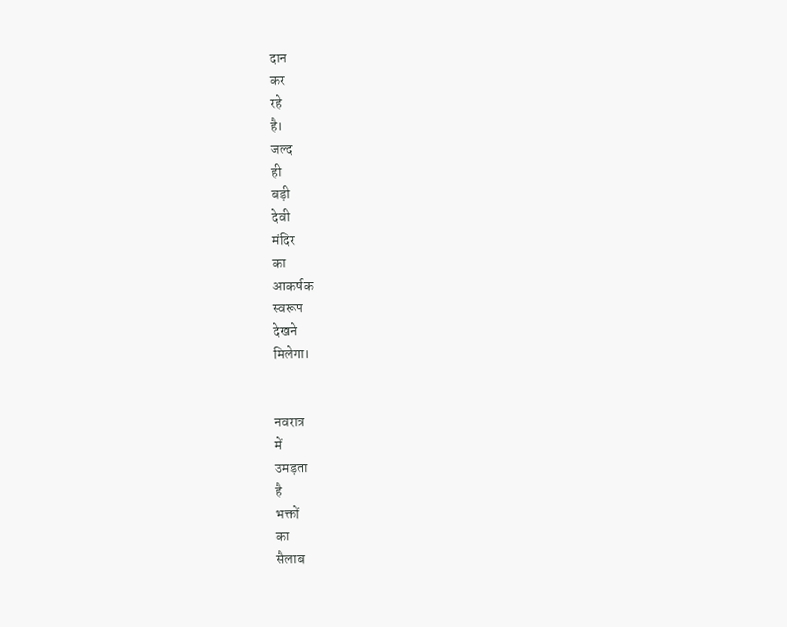दान
कर
रहे
है।
जल्द
ही
बड़ी
देवी
मंदिर
का
आकर्षक
स्वरूप
देखने
मिलेगा।


नवरात्र
में
उमड़ता
है
भक्तों
का
सैलाब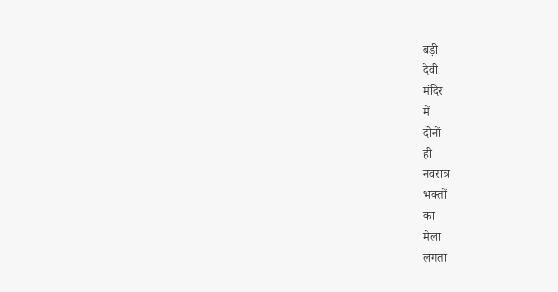बड़ी
देवी
मंदिर
में
दोनों
ही
नवरात्र
भक्तों
का
मेला
लगता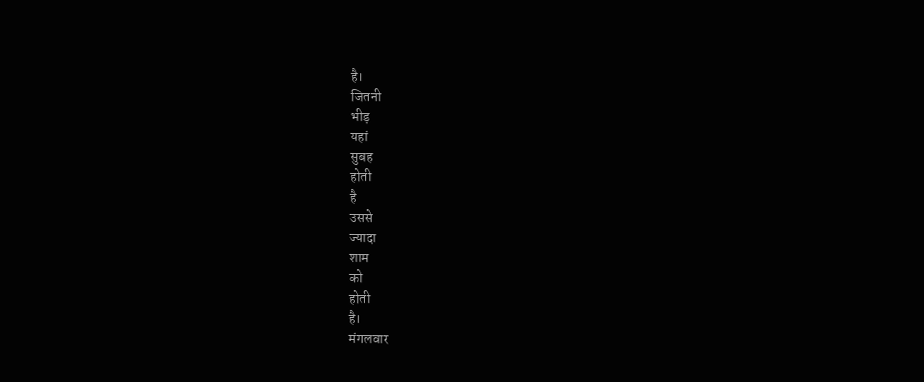है।
जितनी
भीड़
यहां
सुबह
होती
है
उससे
ज्यादा
शाम
को
होती
है।
मंगलवार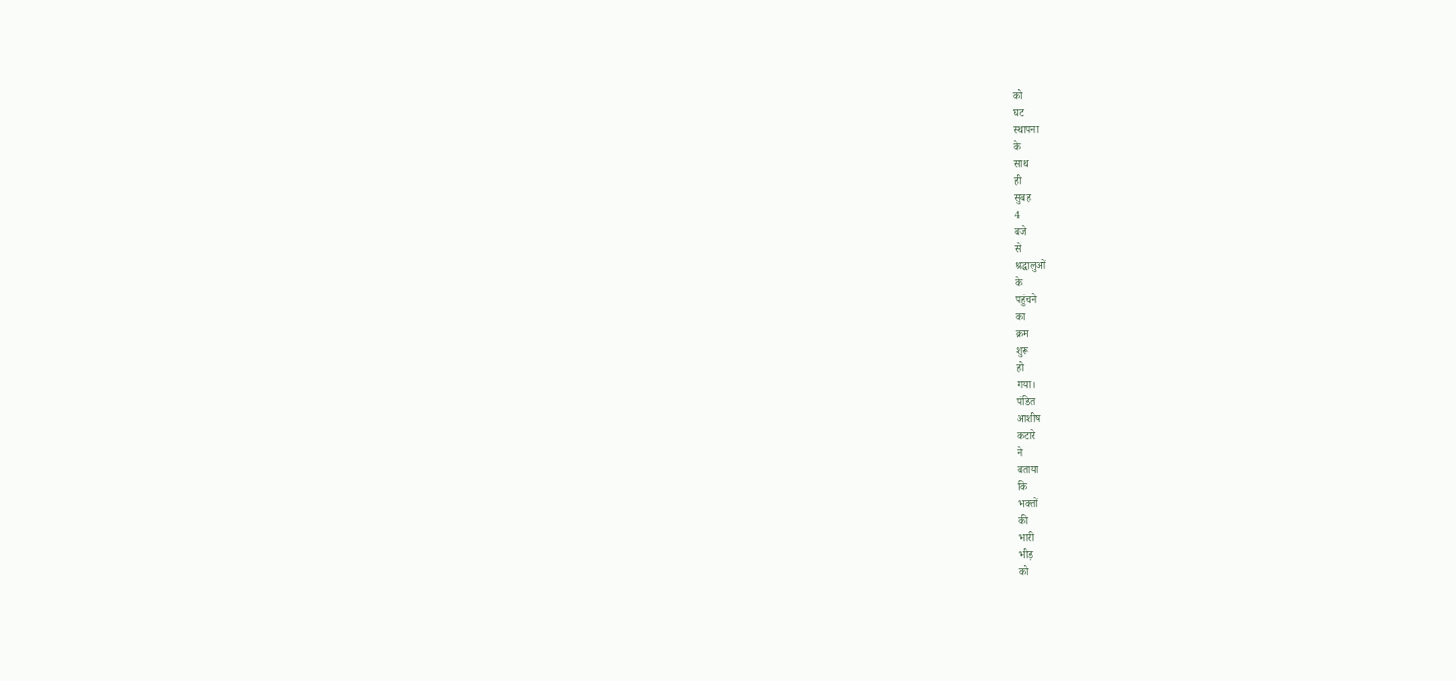को
घट
स्थापना
के
साथ
ही
सुबह
4
बजे
से
श्रद्धालुओं
के
पहुंचने
का
क्रम
शुरू
हो
गया।
पंडित
आशीष
कटारे
ने
बताया
कि
भक्तों
की
भारी
भीड़
को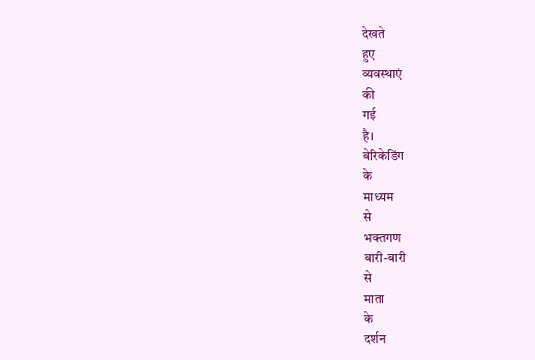देखते
हुए
व्यवस्थाएं
की
गई
है।
बेरिकेडिंग
के
माध्यम
से
भक्तगण
बारी-बारी
से
माता
के
दर्शन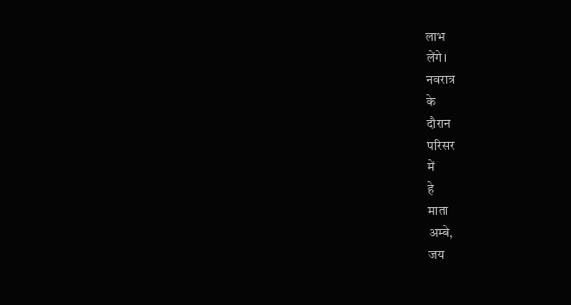लाभ
लेंगे।
नवरात्र
के
दौरान
परिसर
में
हे
माता
अम्बे,
जय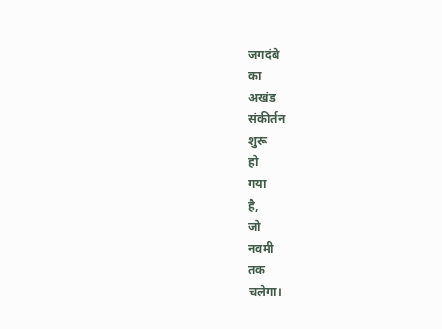जगदंबे
का
अखंड
संकीर्तन
शुरू
हो
गया
है,
जो
नवमी
तक
चलेगा।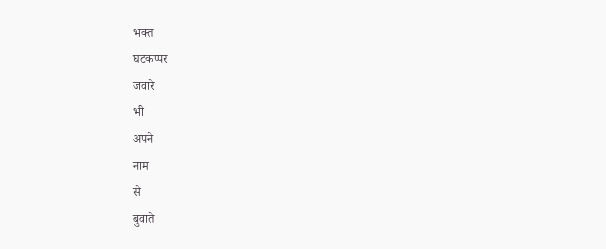भक्त
घटकप्पर
जवारे
भी
अपने
नाम
से
बुवाते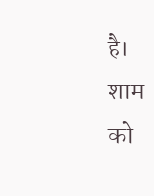है।
शाम
को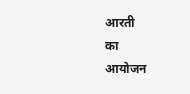आरती
का
आयोजन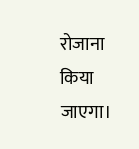रोजाना
किया
जाएगा।